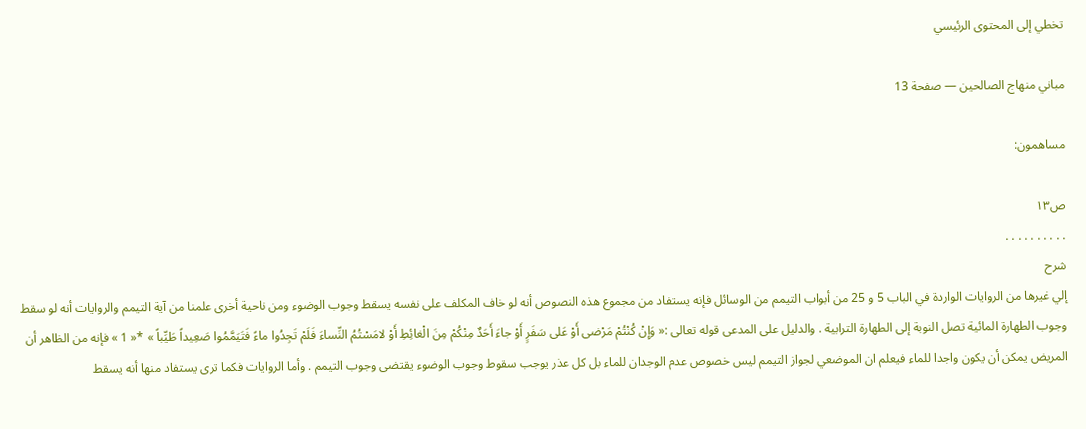تخطي إلى المحتوى الرئيسي

مباني منهاج الصالحين — صفحة 13

مساهمون:

ص١٣
. . . . . . . . . .
شرح
إلي غيرها من الروايات الواردة في الباب 5 و 25 من أبواب التيمم من الوسائل فإنه يستفاد من مجموع هذه النصوص أنه لو خاف المكلف على نفسه يسقط وجوب الوضوء ومن ناحية أخرى علمنا من آية التيمم والروايات أنه لو سقط وجوب الطهارة المائية تصل النوبة إلى الطهارة الترابية . والدليل على المدعى قوله تعالى :« وَإِنْ كُنْتُمْ مَرْضى أَوْ عَلى سَفَرٍ أَوْ جاءَ أَحَدٌ مِنْكُمْ مِنَ الْغائِطِ أَوْ لامَسْتُمُ النِّساءَ فَلَمْ تَجِدُوا ماءً فَتَيَمَّمُوا صَعِيداً طَيِّباً » *« 1 » فإنه من الظاهر أن المريض يمكن أن يكون واجدا للماء فيعلم ان الموضعي لجواز التيمم ليس خصوص عدم الوجدان للماء بل كل عذر يوجب سقوط وجوب الوضوء يقتضى وجوب التيمم . وأما الروايات فكما ترى يستفاد منها أنه يسقط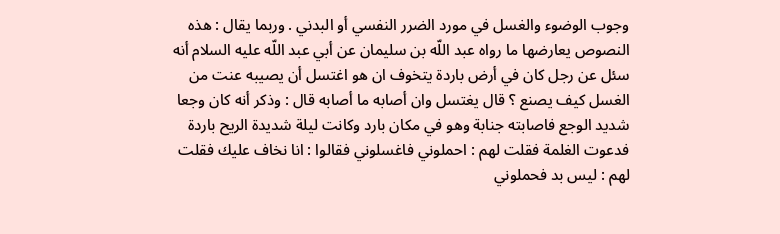وجوب الوضوء والغسل في مورد الضرر النفسي أو البدني . وربما يقال : هذه النصوص يعارضها ما رواه عبد اللّه بن سليمان عن أبي عبد اللّه عليه السلام أنه سئل عن رجل كان في أرض باردة يتخوف ان هو اغتسل أن يصيبه عنت من الغسل كيف يصنع ؟ قال يغتسل وان أصابه ما أصابه قال : وذكر أنه كان وجعا شديد الوجع فاصابته جنابة وهو في مكان بارد وكانت ليلة شديدة الريح باردة فدعوت الغلمة فقلت لهم : احملوني فاغسلوني فقالوا : انا نخاف عليك فقلت لهم : ليس بد فحملوني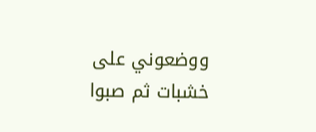ووضعوني على خشبات ثم صبوا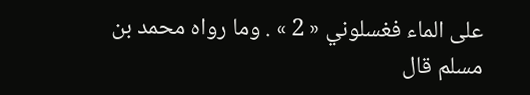على الماء فغسلوني « 2 » . وما رواه محمد بن مسلم قال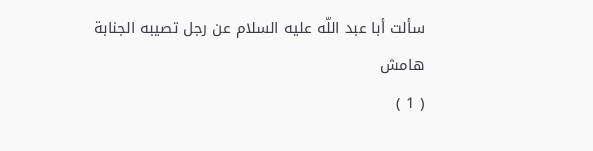سألت أبا عبد اللّه عليه السلام عن رجل تصيبه الجنابة
هامش
( 1 )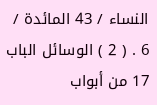النساء / 43 المائدة / 6 . ( 2 ) الوسائل الباب 17 من أبواب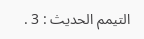التيمم الحديث : 3 .